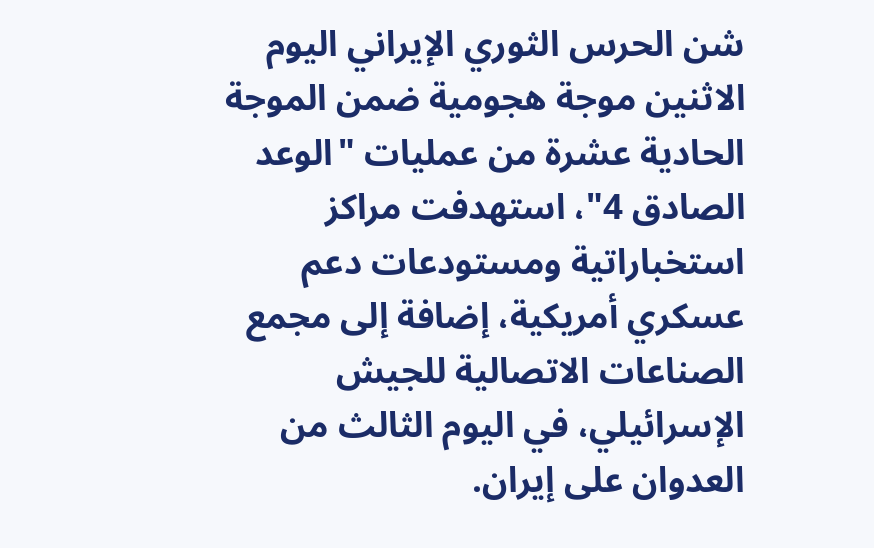شن الحرس الثوري الإيراني اليوم الاثنين موجة هجومية ضمن الموجة الحادية عشرة من عمليات "الوعد الصادق 4"، استهدفت مراكز استخباراتية ومستودعات دعم عسكري أمريكية، إضافة إلى مجمع الصناعات الاتصالية للجيش الإسرائيلي، في اليوم الثالث من العدوان على إيران.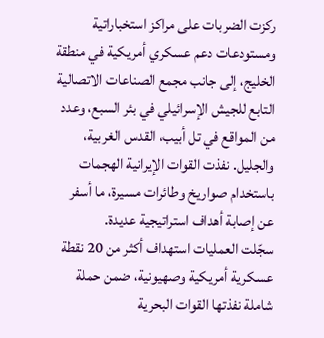ركزت الضربات على مراكز استخباراتية ومستودعات دعم عسكري أمريكية في منطقة الخليج، إلى جانب مجمع الصناعات الاتصالية التابع للجيش الإسرائيلي في بئر السبع، وعدد من المواقع في تل أبيب، القدس الغربية، والجليل. نفذت القوات الإيرانية الهجمات باستخدام صواريخ وطائرات مسيرة، ما أسفر عن إصابة أهداف استراتيجية عديدة.
سجّلت العمليات استهداف أكثر من 20 نقطة عسكرية أمريكية وصهيونية، ضمن حملة شاملة نفذتها القوات البحرية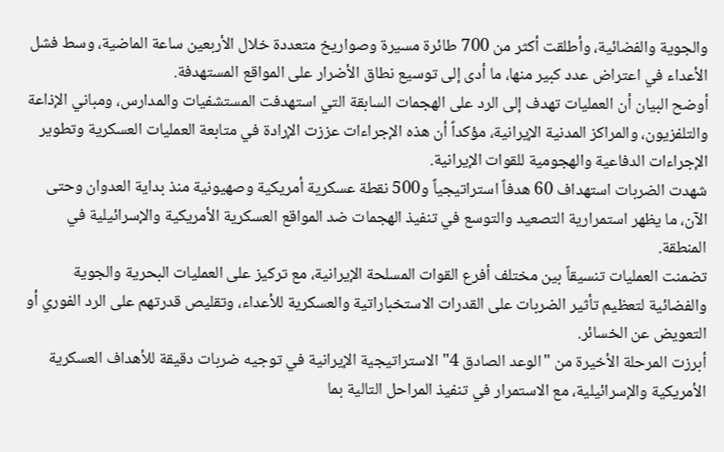والجوية والفضائية، وأطلقت أكثر من 700 طائرة مسيرة وصواريخ متعددة خلال الأربعين ساعة الماضية، وسط فشل الأعداء في اعتراض عدد كبير منها، ما أدى إلى توسيع نطاق الأضرار على المواقع المستهدفة.
أوضح البيان أن العمليات تهدف إلى الرد على الهجمات السابقة التي استهدفت المستشفيات والمدارس، ومباني الإذاعة والتلفزيون، والمراكز المدنية الإيرانية، مؤكداً أن هذه الإجراءات عززت الإرادة في متابعة العمليات العسكرية وتطوير الإجراءات الدفاعية والهجومية للقوات الإيرانية.
شهدت الضربات استهداف 60 هدفاً استراتيجياً و500 نقطة عسكرية أمريكية وصهيونية منذ بداية العدوان وحتى الآن، ما يظهر استمرارية التصعيد والتوسع في تنفيذ الهجمات ضد المواقع العسكرية الأمريكية والإسرائيلية في المنطقة.
تضمنت العمليات تنسيقاً بين مختلف أفرع القوات المسلحة الإيرانية، مع تركيز على العمليات البحرية والجوية والفضائية لتعظيم تأثير الضربات على القدرات الاستخباراتية والعسكرية للأعداء، وتقليص قدرتهم على الرد الفوري أو التعويض عن الخسائر.
أبرزت المرحلة الأخيرة من "الوعد الصادق 4" الاستراتيجية الإيرانية في توجيه ضربات دقيقة للأهداف العسكرية الأمريكية والإسرائيلية، مع الاستمرار في تنفيذ المراحل التالية بما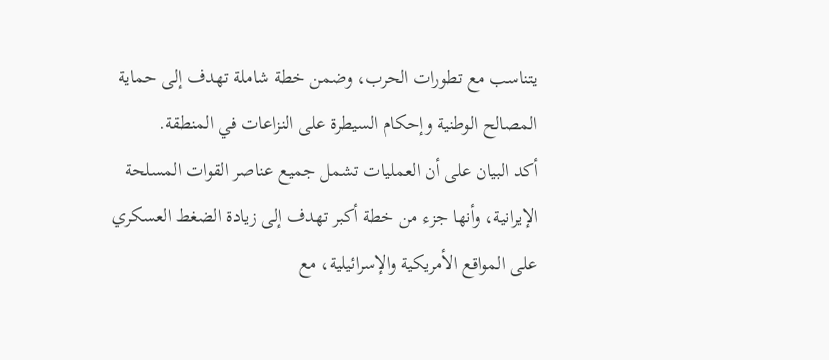يتناسب مع تطورات الحرب، وضمن خطة شاملة تهدف إلى حماية المصالح الوطنية وإحكام السيطرة على النزاعات في المنطقة.
أكد البيان على أن العمليات تشمل جميع عناصر القوات المسلحة الإيرانية، وأنها جزء من خطة أكبر تهدف إلى زيادة الضغط العسكري على المواقع الأمريكية والإسرائيلية، مع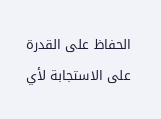الحفاظ على القدرة على الاستجابة لأي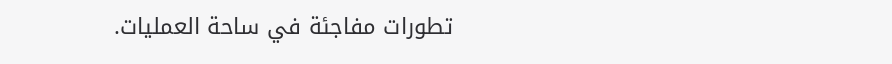تطورات مفاجئة في ساحة العمليات.